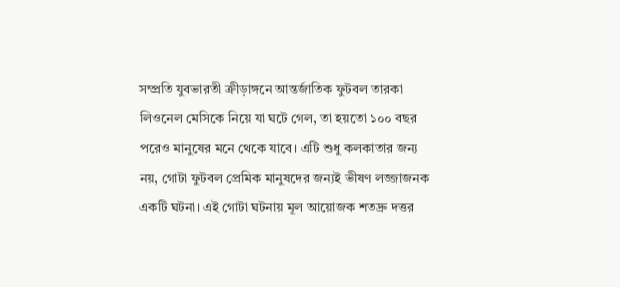সম্প্রতি যুবভারতী ক্রীড়াঙ্গনে আন্তর্জাতিক ফুটবল তারকা লিওনেল মেসিকে নিয়ে যা ঘটে গেল, তা হয়তো ১০০ বছর পরেও মানুষের মনে থেকে যাবে। এটি শুধু কলকাতার জন্য নয়, গোটা ফুটবল প্রেমিক মানুষদের জন্যই ভীষণ লজ্জাজনক একটি ঘটনা। এই গোটা ঘটনায় মূল আয়োজক শতদ্রু দত্তর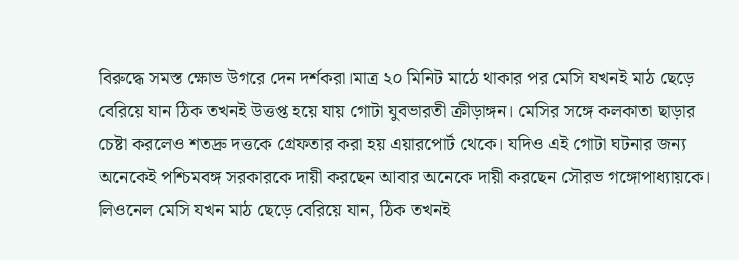বিরুদ্ধে সমস্ত ক্ষোভ উগরে দেন দর্শকরা।মাত্র ২০ মিনিট মাঠে থাকার পর মেসি যখনই মাঠ ছেড়ে বেরিয়ে যান ঠিক তখনই উত্তপ্ত হয়ে যায় গোটা যুবভারতী ক্রীড়াঙ্গন। মেসির সঙ্গে কলকাতা ছাড়ার চেষ্টা করলেও শতদ্রু দত্তকে গ্রেফতার করা হয় এয়ারপোর্ট থেকে। যদিও এই গোটা ঘটনার জন্য অনেকেই পশ্চিমবঙ্গ সরকারকে দায়ী করছেন আবার অনেকে দায়ী করছেন সৌরভ গঙ্গোপাধ্যায়কে।
লিওনেল মেসি যখন মাঠ ছেড়ে বেরিয়ে যান, ঠিক তখনই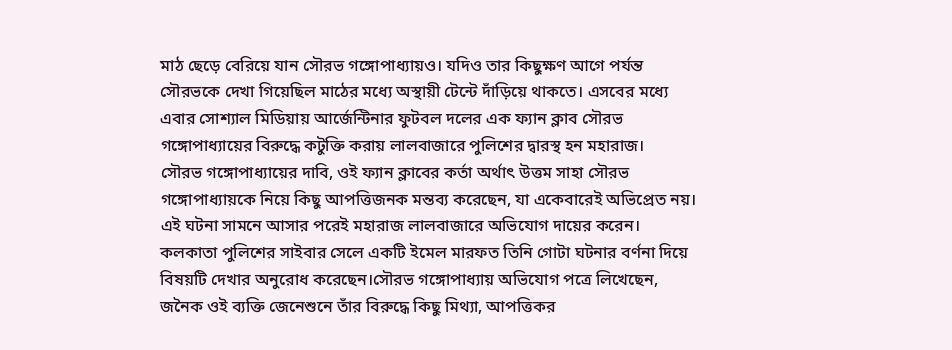মাঠ ছেড়ে বেরিয়ে যান সৌরভ গঙ্গোপাধ্যায়ও। যদিও তার কিছুক্ষণ আগে পর্যন্ত সৌরভকে দেখা গিয়েছিল মাঠের মধ্যে অস্থায়ী টেন্টে দাঁড়িয়ে থাকতে। এসবের মধ্যে এবার সোশ্যাল মিডিয়ায় আর্জেন্টিনার ফুটবল দলের এক ফ্যান ক্লাব সৌরভ গঙ্গোপাধ্যায়ের বিরুদ্ধে কটুক্তি করায় লালবাজারে পুলিশের দ্বারস্থ হন মহারাজ।
সৌরভ গঙ্গোপাধ্যায়ের দাবি, ওই ফ্যান ক্লাবের কর্তা অর্থাৎ উত্তম সাহা সৌরভ গঙ্গোপাধ্যায়কে নিয়ে কিছু আপত্তিজনক মন্তব্য করেছেন, যা একেবারেই অভিপ্রেত নয়। এই ঘটনা সামনে আসার পরেই মহারাজ লালবাজারে অভিযোগ দায়ের করেন। কলকাতা পুলিশের সাইবার সেলে একটি ইমেল মারফত তিনি গোটা ঘটনার বর্ণনা দিয়ে বিষয়টি দেখার অনুরোধ করেছেন।সৌরভ গঙ্গোপাধ্যায় অভিযোগ পত্রে লিখেছেন, জনৈক ওই ব্যক্তি জেনেশুনে তাঁর বিরুদ্ধে কিছু মিথ্যা, আপত্তিকর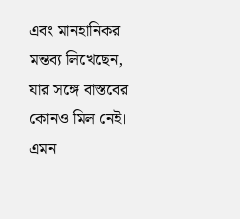এবং মানহানিকর মন্তব্য লিখেছেন, যার সঙ্গে বাস্তবের কোনও মিল নেই। এমন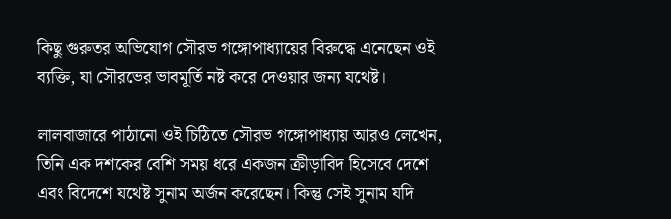কিছু গুরুতর অভিযোগ সৌরভ গঙ্গোপাধ্যায়ের বিরুদ্ধে এনেছেন ওই ব্যক্তি, যা সৌরভের ভাবমূর্তি নষ্ট করে দেওয়ার জন্য যথেষ্ট।

লালবাজারে পাঠানো ওই চিঠিতে সৌরভ গঙ্গোপাধ্যায় আরও লেখেন, তিনি এক দশকের বেশি সময় ধরে একজন ক্রীড়াবিদ হিসেবে দেশে এবং বিদেশে যথেষ্ট সুনাম অর্জন করেছেন। কিন্তু সেই সুনাম যদি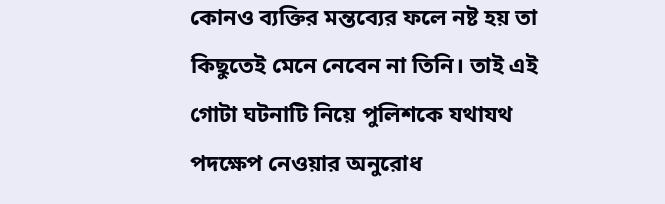কোনও ব্যক্তির মন্তব্যের ফলে নষ্ট হয় তা কিছুতেই মেনে নেবেন না তিনি। তাই এই গোটা ঘটনাটি নিয়ে পুলিশকে যথাযথ পদক্ষেপ নেওয়ার অনুরোধ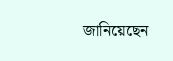জানিয়েছেন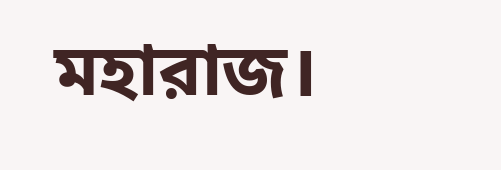মহারাজ।